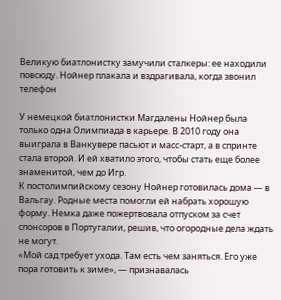Великую биатлонистку замучили сталкеры: ее находили повсюду. Нойнер плакала и вздрагивала, когда звонил телефон

У немецкой биатлонистки Магдалены Нойнер была только одна Олимпиада в карьере. В 2010 году она выиграла в Ванкувере пасьют и масс-старт, а в спринте стала второй. И ей хватило этого, чтобы стать еще более знаменитой, чем до Игр.
К постолимпийскому сезону Нойнер готовилась дома — в Вальгау. Родные места помогли ей набрать хорошую форму. Немка даже пожертвовала отпуском за счет спонсоров в Португалии, решив, что огородные дела ждать не могут.
«Мой сад требует ухода. Там есть чем заняться. Его уже пора готовить к зиме», — признавалась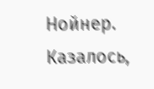Нойнер.
Казалось,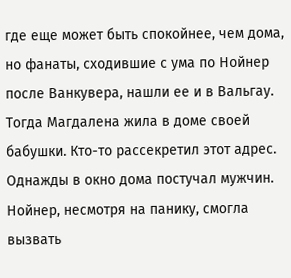где еще может быть спокойнее, чем дома, но фанаты, сходившие с ума по Нойнер после Ванкувера, нашли ее и в Вальгау. Тогда Магдалена жила в доме своей бабушки. Кто-то рассекретил этот адрес.
Однажды в окно дома постучал мужчин. Нойнер, несмотря на панику, смогла вызвать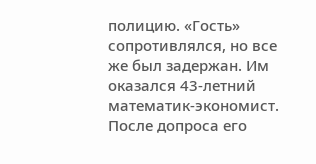полицию. «Гость» сопротивлялся, но все же был задержан. Им оказался 43-летний математик-экономист. После допроса его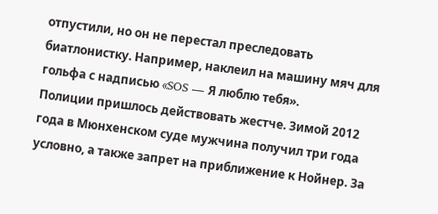отпустили, но он не перестал преследовать биатлонистку. Например, наклеил на машину мяч для гольфа с надписью «SOS — Я люблю тебя».
Полиции пришлось действовать жестче. Зимой 2012 года в Мюнхенском суде мужчина получил три года условно, а также запрет на приближение к Нойнер. За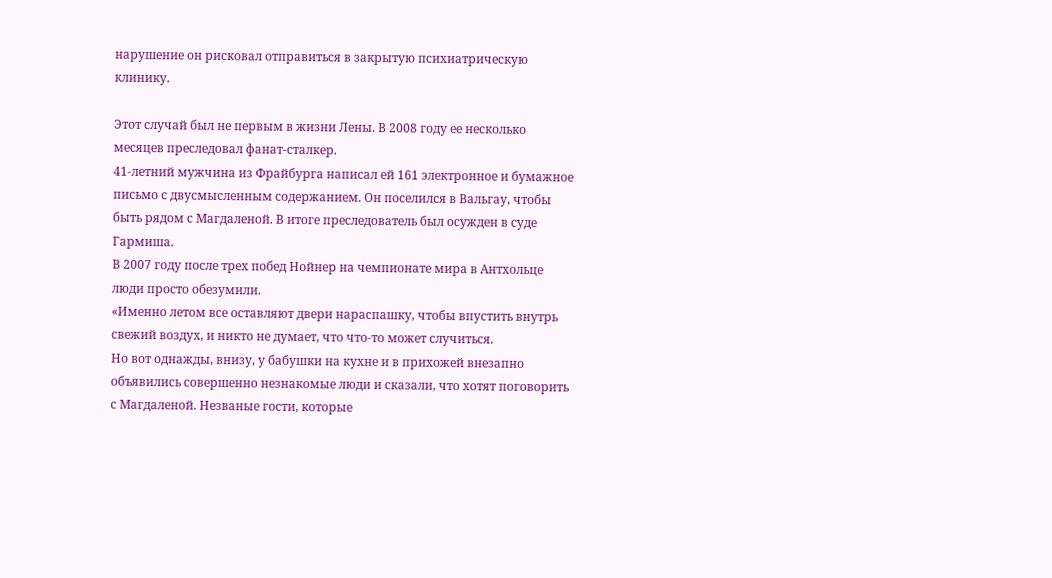нарушение он рисковал отправиться в закрытую психиатрическую клинику.

Этот случай был не первым в жизни Лены. В 2008 году ее несколько месяцев преследовал фанат-сталкер.
41-летний мужчина из Фрайбурга написал ей 161 электронное и бумажное письмо с двусмысленным содержанием. Он поселился в Вальгау, чтобы быть рядом с Магдаленой. В итоге преследователь был осужден в суде Гармиша.
В 2007 году после трех побед Нойнер на чемпионате мира в Антхольце люди просто обезумили.
«Именно летом все оставляют двери нараспашку, чтобы впустить внутрь свежий воздух, и никто не думает, что что-то может случиться.
Но вот однажды, внизу, у бабушки на кухне и в прихожей внезапно объявились совершенно незнакомые люди и сказали, что хотят поговорить с Магдаленой. Незваные гости, которые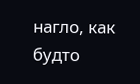нагло, как будто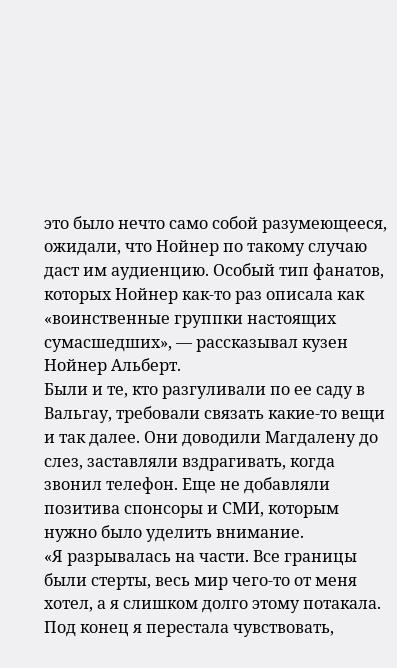это было нечто само собой разумеющееся, ожидали, что Нойнер по такому случаю даст им аудиенцию. Особый тип фанатов, которых Нойнер как-то раз описала как «воинственные группки настоящих сумасшедших», — рассказывал кузен Нойнер Альберт.
Были и те, кто разгуливали по ее саду в Вальгау, требовали связать какие-то вещи и так далее. Они доводили Магдалену до слез, заставляли вздрагивать, когда звонил телефон. Еще не добавляли позитива спонсоры и СМИ, которым нужно было уделить внимание.
«Я разрывалась на части. Все границы были стерты, весь мир чего-то от меня хотел, а я слишком долго этому потакала. Под конец я перестала чувствовать,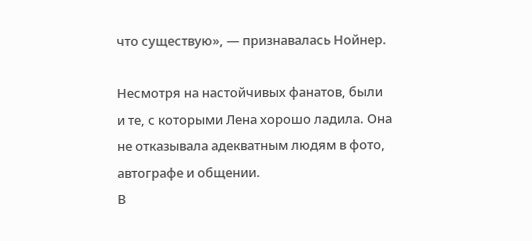что существую», — признавалась Нойнер.

Несмотря на настойчивых фанатов, были и те, с которыми Лена хорошо ладила. Она не отказывала адекватным людям в фото, автографе и общении.
В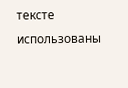тексте использованы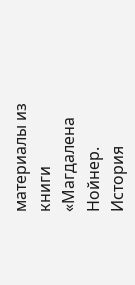материалы из книги «Магдалена Нойнер. История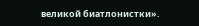великой биатлонистки».